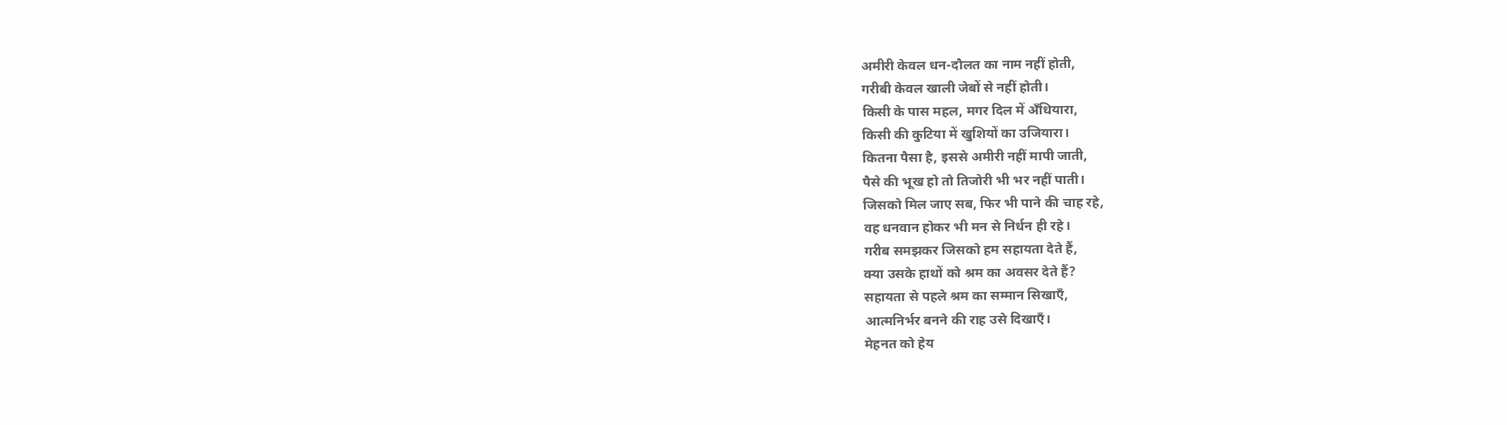अमीरी केवल धन-दौलत का नाम नहीं होती,
गरीबी केवल खाली जेबों से नहीं होती।
किसी के पास महल, मगर दिल में अँधियारा,
किसी की कुटिया में खुशियों का उजियारा।
कितना पैसा है, इससे अमीरी नहीं मापी जाती,
पैसे की भूख हो तो तिजोरी भी भर नहीं पाती।
जिसको मिल जाए सब, फिर भी पाने की चाह रहे,
वह धनवान होकर भी मन से निर्धन ही रहे।
गरीब समझकर जिसको हम सहायता देते हैं,
क्या उसके हाथों को श्रम का अवसर देते हैं?
सहायता से पहले श्रम का सम्मान सिखाएँ,
आत्मनिर्भर बनने की राह उसे दिखाएँ।
मेहनत को हेय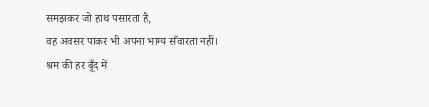समझकर जो हाथ पसारता है,
वह अवसर पाकर भी अपना भाग्य सँवारता नहीं।
श्रम की हर बूँद में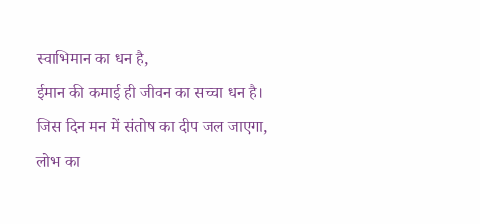स्वाभिमान का धन है,
ईमान की कमाई ही जीवन का सच्चा धन है।
जिस दिन मन में संतोष का दीप जल जाएगा,
लोभ का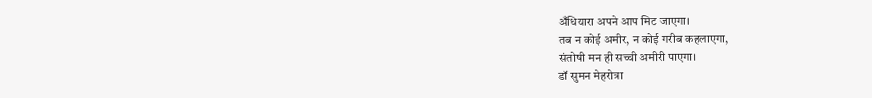अँधियारा अपने आप मिट जाएगा।
तब न कोई अमीर, न कोई गरीब कहलाएगा,
संतोषी मन ही सच्ची अमीरी पाएगा।
डॉ सुमन मेहरोत्रा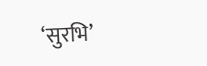‘सुरभि’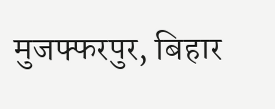मुजफ्फरपुर, बिहार